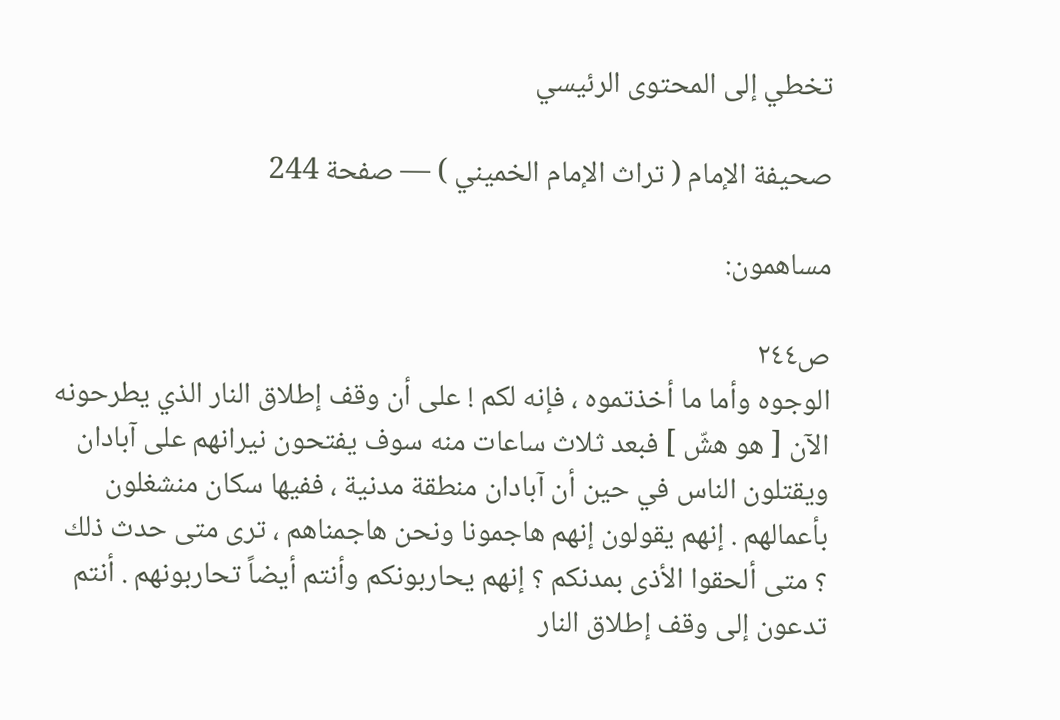تخطي إلى المحتوى الرئيسي

صحيفة الإمام ( تراث الإمام الخميني ) — صفحة 244

مساهمون:

ص٢٤٤
الوجوه وأما ما أخذتموه ، فإنه لكم ! على أن وقف إطلاق النار الذي يطرحونه الآن [ هو هشّ ] فبعد ثلاث ساعات منه سوف يفتحون نيرانهم على آبادان ويقتلون الناس في حين أن آبادان منطقة مدنية ، ففيها سكان منشغلون بأعمالهم . إنهم يقولون إنهم هاجمونا ونحن هاجمناهم ، ترى متى حدث ذلك ؟ متى ألحقوا الأذى بمدنكم ؟ إنهم يحاربونكم وأنتم أيضاً تحاربونهم . أنتم تدعون إلى وقف إطلاق النار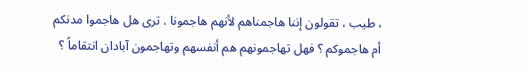، طيب ، تقولون إننا هاجمناهم لأنهم هاجمونا . ترى هل هاجموا مدنكم أم هاجموكم ؟ فهل تهاجمونهم هم أنفسهم وتهاجمون آبادان انتقاماً ؟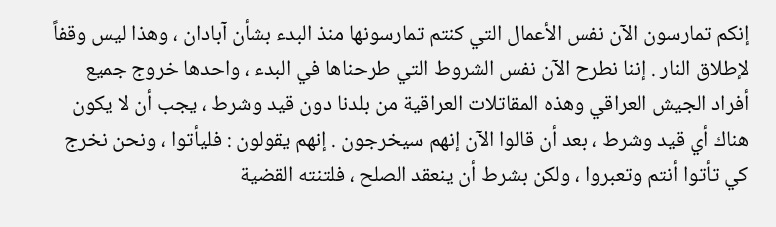إنكم تمارسون الآن نفس الأعمال التي كنتم تمارسونها منذ البدء بشأن آبادان ، وهذا ليس وقفاً لإطلاق النار . إننا نطرح الآن نفس الشروط التي طرحناها في البدء ، واحدها خروج جميع أفراد الجيش العراقي وهذه المقاتلات العراقية من بلدنا دون قيد وشرط ، يجب أن لا يكون هناك أي قيد وشرط ، بعد أن قالوا الآن إنهم سيخرجون . إنهم يقولون : فليأتوا ، ونحن نخرج كي تأتوا أنتم وتعبروا ، ولكن بشرط أن ينعقد الصلح ، فلتنته القضية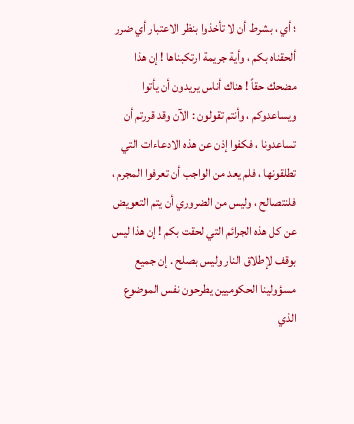؛ أي ، بشرط أن لا تأخذوا بنظر الاعتبار أي ضرر ألحقناه بكم ، وأية جريمة ارتكبناها ! إن هذا مضحك حقاً ! هناك أناس يريدون أن يأتوا ويساعدوكم ، وأنتم تقولون : الآن وقد قررتم أن تساعدونا ، فكفوا إذن عن هذه الادعاءات التي تطلقونها ، فلم يعد من الواجب أن تعرفوا المجرم ، فلنتصالح ، وليس من الضروري أن يتم التعويض عن كل هذه الجرائم التي لحقت بكم ! إن هذا ليس بوقف لإطلاق النار وليس بصلح . إن جميع مسؤولينا الحكوميين يطرحون نفس الموضوع الذي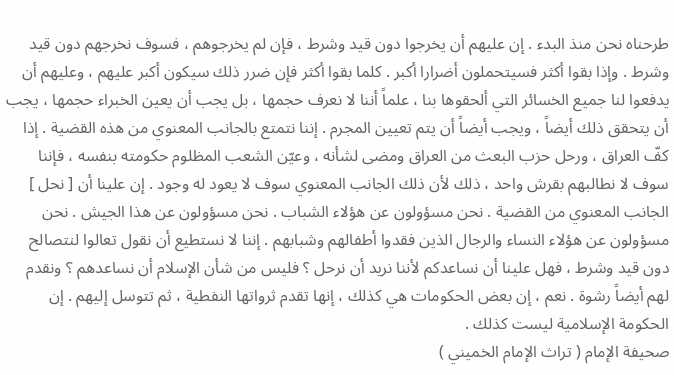طرحناه نحن منذ البدء . إن عليهم أن يخرجوا دون قيد وشرط ، فإن لم يخرجوهم ، فسوف نخرجهم دون قيد وشرط . وإذا بقوا أكثر فسيتحملون أضرارا أكبر . كلما بقوا أكثر فإن ضرر ذلك سيكون أكبر عليهم ، وعليهم أن يدفعوا لنا جميع الخسائر التي ألحقوها بنا ، علماً أننا لا نعرف حجمها ، بل يجب أن يعين الخبراء حجمها ، يجب أن يتحقق ذلك أيضاً ، ويجب أيضاً أن يتم تعيين المجرم . إننا نتمتع بالجانب المعنوي من هذه القضية . إذا كفّ العراق ، ورحل حزب البعث من العراق ومضى لشأنه ، وعيّن الشعب المظلوم حكومته بنفسه ، فإننا سوف لا نطالبهم بقرش واحد ، ذلك لأن ذلك الجانب المعنوي سوف لا يعود له وجود . إن علينا أن [ نحل ] الجانب المعنوي من القضية . نحن مسؤولون عن هؤلاء الشباب . نحن مسؤولون عن هذا الجيش . نحن مسؤولون عن هؤلاء النساء والرجال الذين فقدوا أطفالهم وشبابهم . إننا لا نستطيع أن نقول تعالوا لنتصالح دون قيد وشرط ، فهل علينا أن نساعدكم لأننا نريد أن نرحل ؟ فليس من شأن الإسلام أن نساعدهم ؟ ونقدم لهم أيضاً رشوة . نعم ، إن بعض الحكومات هي كذلك ، إنها تقدم ثرواتها النفطية ، ثم تتوسل إليهم . إن الحكومة الإسلامية ليست كذلك .
صحيفة الإمام ( تراث الإمام الخميني )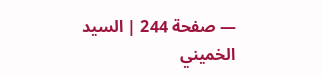— صفحة 244 | السيد الخميني